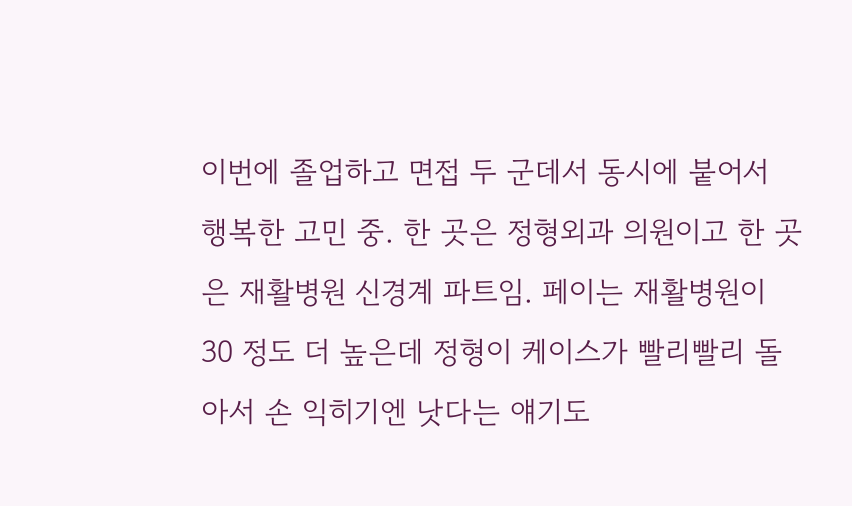이번에 졸업하고 면접 두 군데서 동시에 붙어서 행복한 고민 중. 한 곳은 정형외과 의원이고 한 곳은 재활병원 신경계 파트임. 페이는 재활병원이 30 정도 더 높은데 정형이 케이스가 빨리빨리 돌아서 손 익히기엔 낫다는 얘기도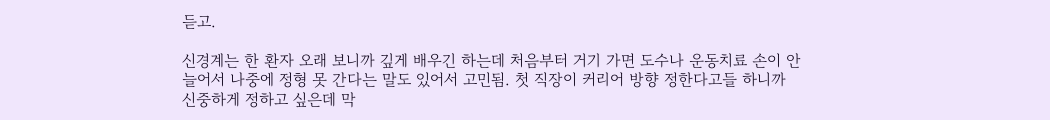듣고.

신경계는 한 환자 오래 보니까 깊게 배우긴 하는데 처음부터 거기 가면 도수나 운동치료 손이 안 늘어서 나중에 정형 못 간다는 말도 있어서 고민됨. 첫 직장이 커리어 방향 정한다고들 하니까 신중하게 정하고 싶은데 막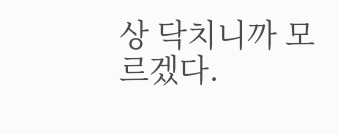상 닥치니까 모르겠다.